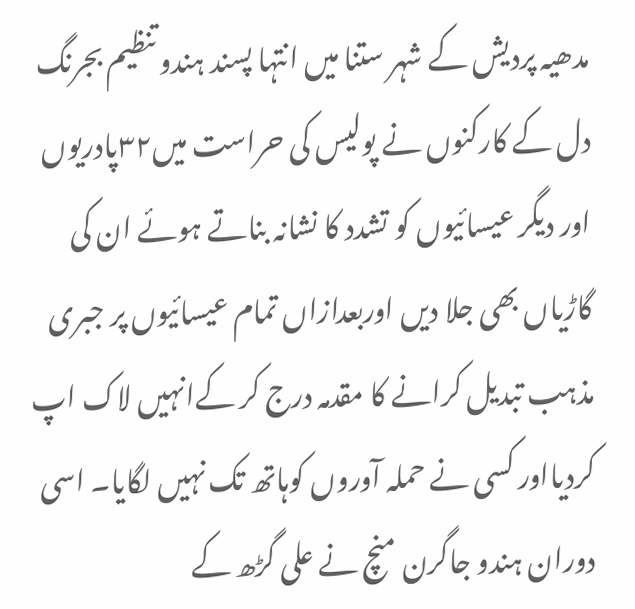مدھیہ پردیش کے شہر ستنا میں انتہا پسند ہندو تنظیم بجرنگ دل کے کارکنوں نے پولیس کی حراست میں۳۲پادریوں اور دیگر عیسائیوں کو تشدد کا نشانہ بناتے ہوئے ان کی گاڑیاں بھی جلا دیں اوربعدازاں تمام عیسائیوں پر جبری مذہب تبدیل کرانے کا مقدمہ درج کر کےانہیں لاک اپ کردیااور کسی نے حملہ آوروں کوہاتھ تک نہیں لگایا۔ اسی دوران ہندو جاگرن منچ نے علی گڑھ کے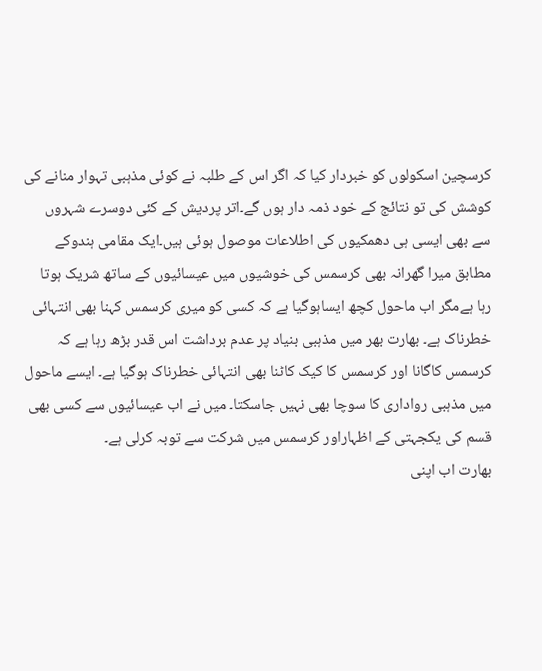کرسچین اسکولوں کو خبردار کیا کہ اگر اس کے طلبہ نے کوئی مذہبی تہوار منانے کی کوشش کی تو نتائج کے خود ذمہ دار ہوں گے۔اتر پردیش کے کئی دوسرے شہروں سے بھی ایسی ہی دھمکیوں کی اطلاعات موصول ہوئی ہیں۔ایک مقامی ہندوکے مطابق میرا گھرانہ بھی کرسمس کی خوشیوں میں عیسائیوں کے ساتھ شریک ہوتا رہا ہےمگر اب ماحول کچھ ایساہوگیا ہے کہ کسی کو میری کرسمس کہنا بھی انتہائی خطرناک ہے۔ بھارت بھر میں مذہبی بنیاد پر عدم برداشت اس قدر بڑھ رہا ہے کہ کرسمس کاگانا اور کرسمس کا کیک کاٹنا بھی انتہائی خطرناک ہوگیا ہے۔ ایسے ماحول میں مذہبی رواداری کا سوچا بھی نہیں جاسکتا۔ میں نے اب عیسائیوں سے کسی بھی قسم کی یکجہتی کے اظہاراور کرسمس میں شرکت سے توبہ کرلی ہے۔
بھارت اب اپنی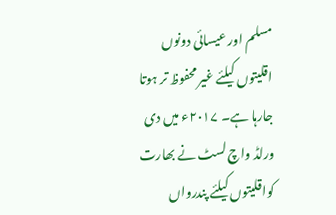مسلم اور عیسائی دونوں اقلیتوں کیلئے غیر محفوظ تر ہوتا جارہا ہے۔ ۲۰۱۷ء میں دی ورلڈ واچ لسٹ نے بھارت کواقلیتوں کیلئے پندرواں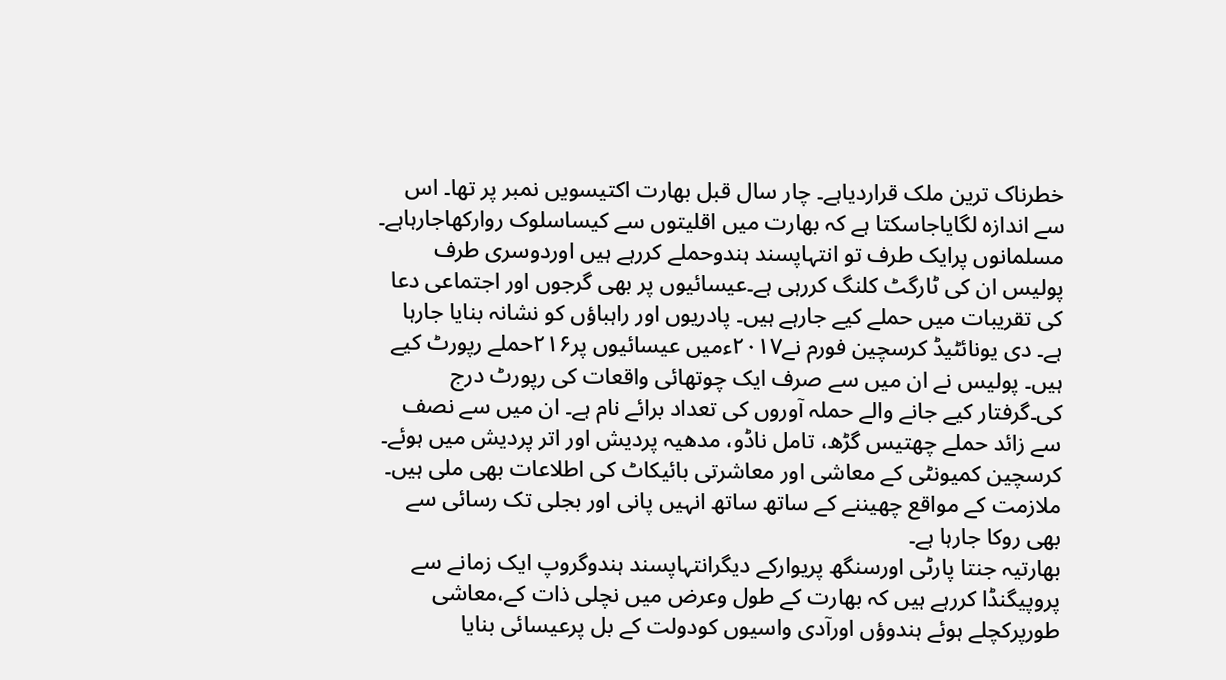خطرناک ترین ملک قراردیاہے۔ چار سال قبل بھارت اکتیسویں نمبر پر تھا۔ اس سے اندازہ لگایاجاسکتا ہے کہ بھارت میں اقلیتوں سے کیساسلوک روارکھاجارہاہے۔ مسلمانوں پرایک طرف تو انتہاپسند ہندوحملے کررہے ہیں اوردوسری طرف پولیس ان کی ٹارگٹ کلنگ کررہی ہے۔عیسائیوں پر بھی گرجوں اور اجتماعی دعا کی تقریبات میں حملے کیے جارہے ہیں۔ پادریوں اور راہباؤں کو نشانہ بنایا جارہا ہے۔ دی یونائٹیڈ کرسچین فورم نے۲۰۱۷ءمیں عیسائیوں پر۲۱۶حملے رپورٹ کیے ہیں۔ پولیس نے ان میں سے صرف ایک چوتھائی واقعات کی رپورٹ درج کی۔گرفتار کیے جانے والے حملہ آوروں کی تعداد برائے نام ہے۔ ان میں سے نصف سے زائد حملے چھتیس گڑھ، تامل ناڈو، مدھیہ پردیش اور اتر پردیش میں ہوئے۔ کرسچین کمیونٹی کے معاشی اور معاشرتی بائیکاٹ کی اطلاعات بھی ملی ہیں۔ ملازمت کے مواقع چھیننے کے ساتھ ساتھ انہیں پانی اور بجلی تک رسائی سے بھی روکا جارہا ہے۔
بھارتیہ جنتا پارٹی اورسنگھ پریوارکے دیگرانتہاپسند ہندوگروپ ایک زمانے سے پروپیگنڈا کررہے ہیں کہ بھارت کے طول وعرض میں نچلی ذات کے،معاشی طورپرکچلے ہوئے ہندوؤں اورآدی واسیوں کودولت کے بل پرعیسائی بنایا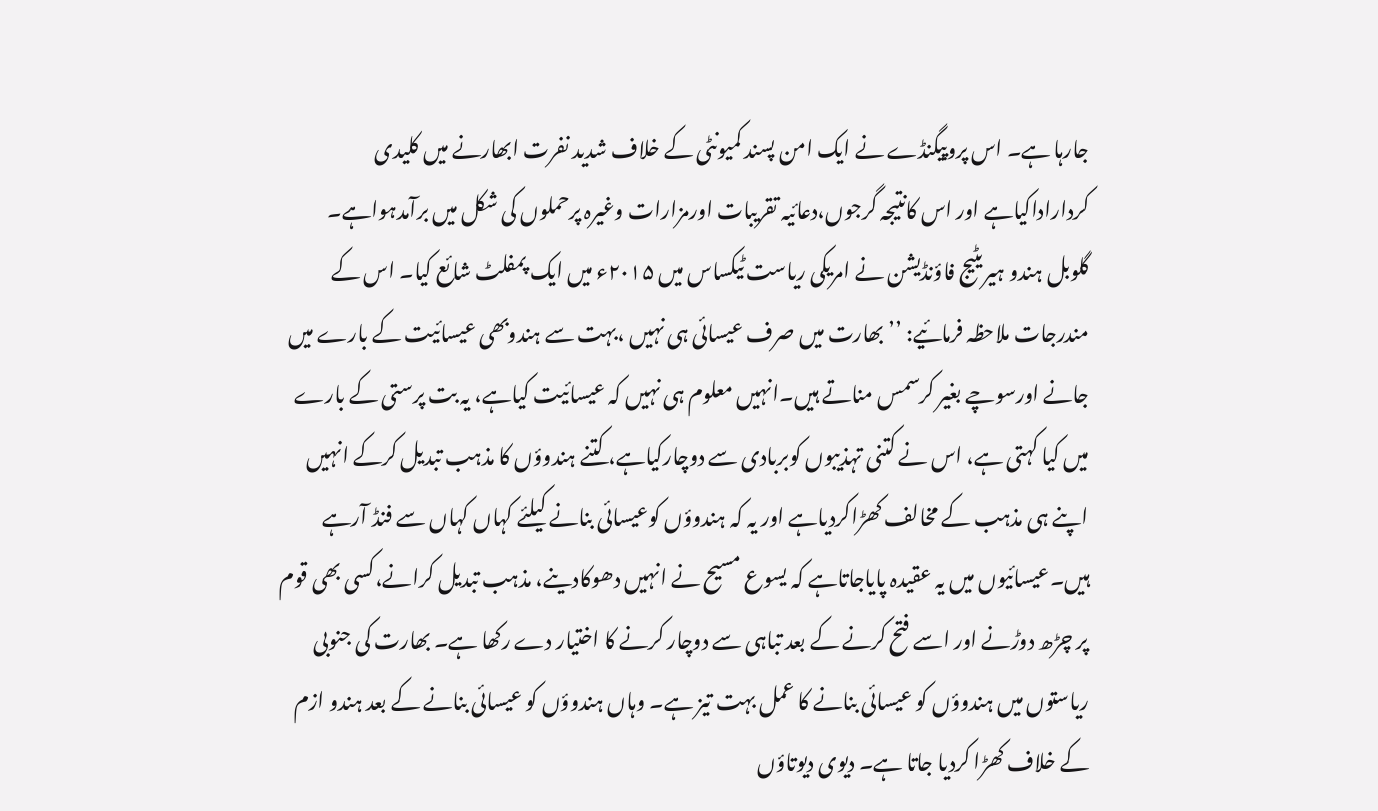جارہا ہے۔ اس پروپیگنڈے نے ایک امن پسند کمیونٹی کے خلاف شدید نفرت ابھارنے میں کلیدی کرداراداکیاہے اور اس کانتیجہ گرجوں،دعائیہ تقریبات اورمزارات وغیرہ پرحملوں کی شکل میں برآمدہواہے۔
گلوبل ہندو ہیریٹیج فاؤنڈیشن نے امریکی ریاست ٹیکساس میں ۲۰۱۵ء میں ایک پمفلٹ شائع کیا۔ اس کے مندرجات ملاحظہ فرمائیے: ’’بھارت میں صرف عیسائی ہی نہیں ،بہت سے ہندوبھی عیسائیت کے بارے میں جانے اورسوچے بغیر کرسمس مناتے ہیں۔انہیں معلوم ہی نہیں کہ عیسائیت کیاہے، یہ بت پرستی کے بارے میں کیا کہتی ہے، اس نے کتنی تہذیبوں کوبربادی سے دوچارکیاہے، کتنے ہندوؤں کا مذہب تبدیل کرکے انہیں اپنے ہی مذہب کے مخالف کھڑاکردیاہے اور یہ کہ ہندوؤں کوعیسائی بنانے کیلئے کہاں کہاں سے فنڈ آرہے ہیں۔عیسائیوں میں یہ عقیدہ پایاجاتاہے کہ یسوع مسیح نے انہیں دھوکادینے، مذہب تبدیل کرانے،کسی بھی قوم پر چڑھ دوڑنے اور اسے فتح کرنے کے بعد تباہی سے دوچار کرنے کا اختیار دے رکھا ہے۔ بھارت کی جنوبی ریاستوں میں ہندوؤں کو عیسائی بنانے کا عمل بہت تیز ہے۔ وہاں ہندوؤں کو عیسائی بنانے کے بعد ہندو ازم کے خلاف کھڑا کردیا جاتا ہے۔ دیوی دیوتاؤں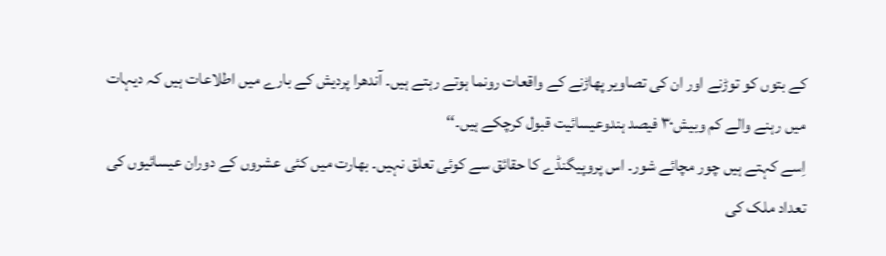کے بتوں کو توڑنے اور ان کی تصاویر پھاڑنے کے واقعات رونما ہوتے رہتے ہیں۔ آندھرا پردیش کے بارے میں اطلاعات ہیں کہ دیہات میں رہنے والے کم وبیش۳۰ فیصد ہندوعیسائیت قبول کرچکے ہیں۔‘‘
اِسے کہتے ہیں چور مچائے شور۔ اس پروپیگنڈے کا حقائق سے کوئی تعلق نہیں۔ بھارت میں کئی عشروں کے دوران عیسائیوں کی تعداد ملک کی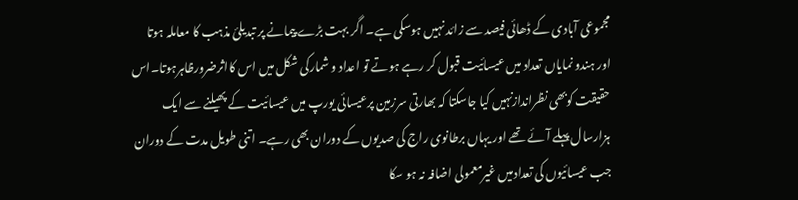مجموعی آبادی کے ڈھائی فیصد سے زائد نہیں ہوسکی ہے۔ اگر بہت بڑے پیمانے پر تبدیلیٔ مذہب کا معاملہ ہوتا اور ہندو نمایاں تعداد میں عیسائیت قبول کر رہے ہوتے تو اعداد و شمارکی شکل میں اس کااثرضرورظاہرہوتا۔اس حقیقت کوبھی نظراندازنہیں کیا جاسکتا کہ بھارتی سرزمین پرعیسائی یورپ میں عیسائیت کے پھیلنے سے ایک ہزارسال پہلے آئے تھے اور یہاں برطانوی راج کی صدیوں کے دوران بھی رہے۔ اتنی طویل مدت کے دوران جب عیسائیوں کی تعدادمیں غیرمعمولی اضافہ نہ ہو سکا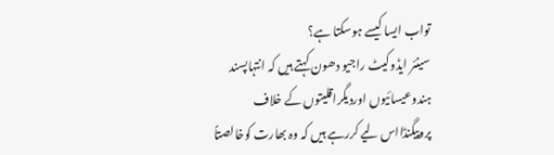تواب ایسا کیسے ہوسکتا ہے؟
سینئر ایڈوکیٹ راجیو دھون کہتے ہیں کہ انتہاپسند ہندوعیسائیوں اوردیگراقلیتوں کے خلاف پروپیگنڈااس لیے کررہے ہیں کہ وہ بھارت کوخالصتاً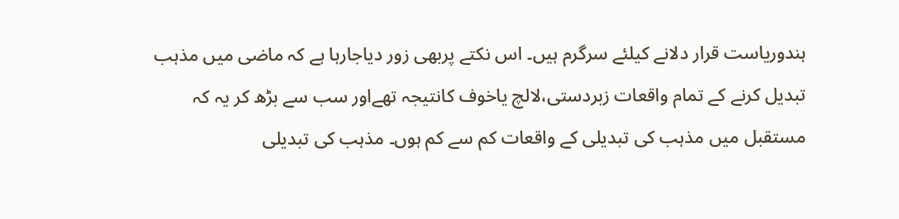ہندوریاست قرار دلانے کیلئے سرگرم ہیں۔ اس نکتے پربھی زور دیاجارہا ہے کہ ماضی میں مذہب تبدیل کرنے کے تمام واقعات زبردستی،لالچ یاخوف کانتیجہ تھےاور سب سے بڑھ کر یہ کہ مستقبل میں مذہب کی تبدیلی کے واقعات کم سے کم ہوں۔ مذہب کی تبدیلی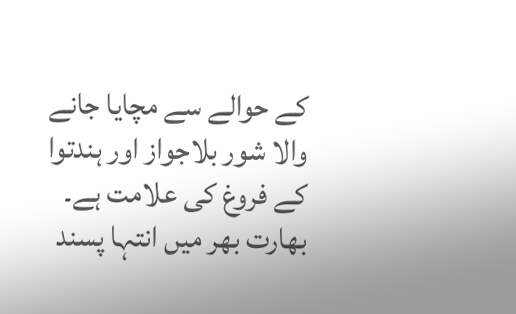کے حوالے سے مچایا جانے والا شور بلاجواز اور ہندتوا کے فروغ کی علامت ہے۔ بھارت بھر میں انتہا پسند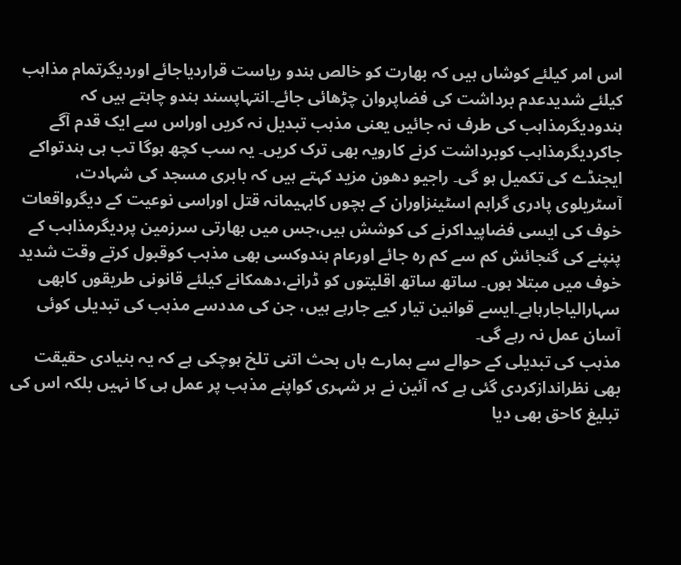اس امر کیلئے کوشاں ہیں کہ بھارت کو خالص ہندو ریاست قراردیاجائے اوردیگرتمام مذاہب کیلئے شدیدعدم برداشت کی فضاپروان چڑھائی جائے۔انتہاپسند ہندو چاہتے ہیں کہ ہندودیگرمذاہب کی طرف نہ جائیں یعنی مذہب تبدیل نہ کریں اوراس سے ایک قدم آگے جاکردیگرمذاہب کوبرداشت کرنے کارویہ بھی ترک کریں۔ یہ سب کچھ ہوگا تب ہی ہندتواکے ایجنڈے کی تکمیل ہو گی۔ راجیو دھون مزید کہتے ہیں کہ بابری مسجد کی شہادت، آسٹریلوی پادری گراہم اسٹینزاوران کے بچوں کابہیمانہ قتل اوراسی نوعیت کے دیگرواقعات خوف کی ایسی فضاپیداکرنے کی کوشش ہیں،جس میں بھارتی سرزمین پردیگرمذاہب کے پنپنے کی گنجائش کم سے کم رہ جائے اورعام ہندوکسی بھی مذہب کوقبول کرتے وقت شدید خوف میں مبتلا ہوں۔ ساتھ ساتھ اقلیتوں کو ڈرانے،دھمکانے کیلئے قانونی طریقوں کابھی سہارالیاجارہاہے۔ایسے قوانین تیار کیے جارہے ہیں، جن کی مددسے مذہب کی تبدیلی کوئی آسان عمل نہ رہے گی۔
مذہب کی تبدیلی کے حوالے سے ہمارے ہاں بحث اتنی تلخ ہوچکی ہے کہ یہ بنیادی حقیقت بھی نظراندازکردی گئی ہے کہ آئین نے ہر شہری کواپنے مذہب پر عمل ہی کا نہیں بلکہ اس کی تبلیغ کاحق بھی دیا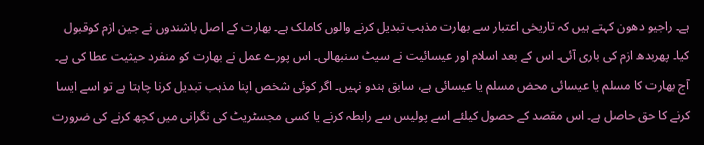ہے۔ راجیو دھون کہتے ہیں کہ تاریخی اعتبار سے بھارت مذہب تبدیل کرنے والوں کاملک ہے۔ بھارت کے اصل باشندوں نے جین ازم کوقبول کیا۔ پھربدھ ازم کی باری آئی۔ اس کے بعد اسلام اور عیسائیت نے سیٹ سنبھالی۔ اس پورے عمل نے بھارت کو منفرد حیثیت عطا کی ہے۔ آج بھارت کا مسلم یا عیسائی محض مسلم یا عیسائی ہے، سابق ہندو نہیں۔ اگر کوئی شخص اپنا مذہب تبدیل کرنا چاہتا ہے تو اسے ایسا کرنے کا حق حاصل ہے۔ اس مقصد کے حصول کیلئے اسے پولیس سے رابطہ کرنے یا کسی مجسٹریٹ کی نگرانی میں کچھ کرنے کی ضرورت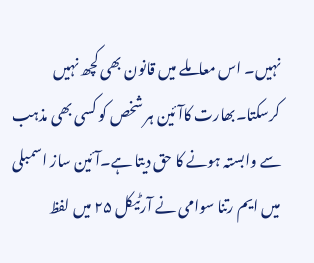نہیں۔ اس معاملے میں قانون بھی کچھ نہیں کرسکتا۔بھارت کاآئین ہر شخص کو کسی بھی مذہب سے وابستہ ہونے کا حق دیتا ہے۔آئین ساز اسمبلی میں ایم رتنا سوامی نے آرٹیکل ۲۵ میں لفظ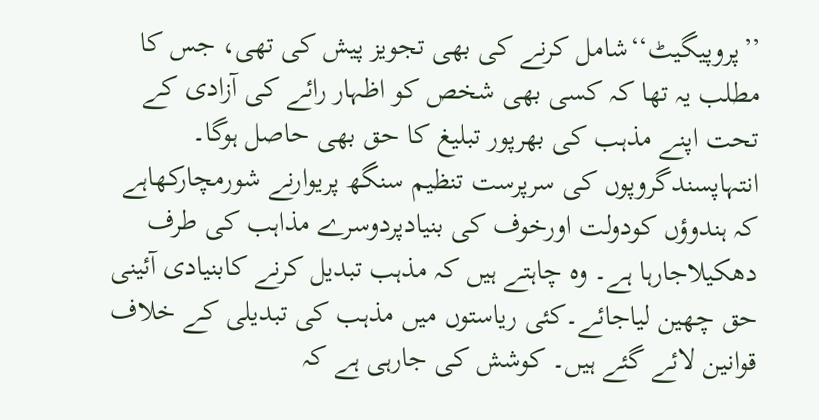’’پروپیگیٹ‘‘شامل کرنے کی بھی تجویز پیش کی تھی، جس کا مطلب یہ تھا کہ کسی بھی شخص کو اظہار رائے کی آزادی کے تحت اپنے مذہب کی بھرپور تبلیغ کا حق بھی حاصل ہوگا۔
انتہاپسندگروپوں کی سرپرست تنظیم سنگھ پریوارنے شورمچارکھاہے کہ ہندوؤں کودولت اورخوف کی بنیادپردوسرے مذاہب کی طرف دھکیلاجارہا ہے۔ وہ چاہتے ہیں کہ مذہب تبدیل کرنے کابنیادی آئینی حق چھین لیاجائے۔کئی ریاستوں میں مذہب کی تبدیلی کے خلاف قوانین لائے گئے ہیں۔ کوشش کی جارہی ہے کہ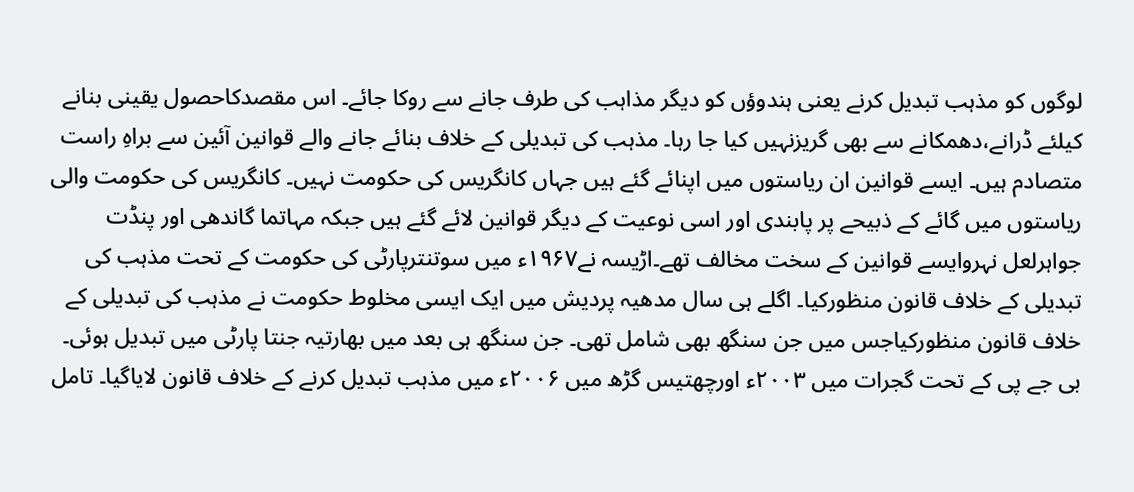لوگوں کو مذہب تبدیل کرنے یعنی ہندوؤں کو دیگر مذاہب کی طرف جانے سے روکا جائے۔ اس مقصدکاحصول یقینی بنانے کیلئے ڈرانے،دھمکانے سے بھی گریزنہیں کیا جا رہا۔ مذہب کی تبدیلی کے خلاف بنائے جانے والے قوانین آئین سے براہِ راست متصادم ہیں۔ ایسے قوانین ان ریاستوں میں اپنائے گئے ہیں جہاں کانگریس کی حکومت نہیں۔ کانگریس کی حکومت والی ریاستوں میں گائے کے ذبیحے پر پابندی اور اسی نوعیت کے دیگر قوانین لائے گئے ہیں جبکہ مہاتما گاندھی اور پنڈت جواہرلعل نہروایسے قوانین کے سخت مخالف تھے۔اڑیسہ نے۱۹۶۷ء میں سوتنترپارٹی کی حکومت کے تحت مذہب کی تبدیلی کے خلاف قانون منظورکیا۔ اگلے ہی سال مدھیہ پردیش میں ایک ایسی مخلوط حکومت نے مذہب کی تبدیلی کے خلاف قانون منظورکیاجس میں جن سنگھ بھی شامل تھی۔ جن سنگھ ہی بعد میں بھارتیہ جنتا پارٹی میں تبدیل ہوئی۔ بی جے پی کے تحت گجرات میں ۲۰۰۳ء اورچھتیس گڑھ میں ۲۰۰۶ء میں مذہب تبدیل کرنے کے خلاف قانون لایاگیا۔ تامل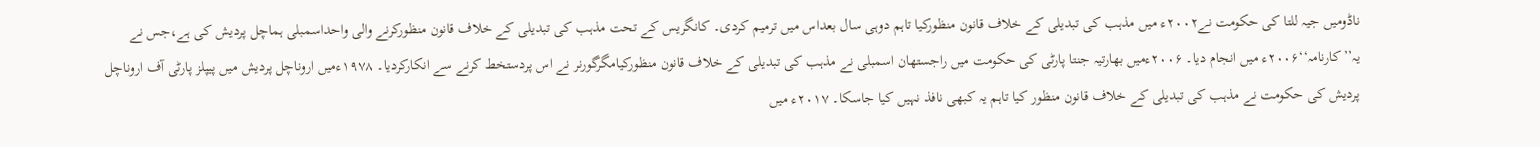ناڈومیں جیہ للتا کی حکومت نے۲۰۰۲ء میں مذہب کی تبدیلی کے خلاف قانون منظورکیا تاہم دوہی سال بعداس میں ترمیم کردی۔ کانگریس کے تحت مذہب کی تبدیلی کے خلاف قانون منظورکرنے والی واحداسمبلی ہماچل پردیش کی ہے،جس نے یہ’’کارنامہ‘‘۲۰۰۶ء میں انجام دیا۔ ۲۰۰۶ءمیں بھارتیہ جنتا پارٹی کی حکومت میں راجستھان اسمبلی نے مذہب کی تبدیلی کے خلاف قانون منظورکیامگرگورنر نے اس پردستخط کرنے سے انکارکردیا۔ ۱۹۷۸ءمیں اروناچل پردیش میں پیپلز پارٹی آف اروناچل پردیش کی حکومت نے مذہب کی تبدیلی کے خلاف قانون منظور کیا تاہم یہ کبھی نافذ نہیں کیا جاسکا۔ ۲۰۱۷ء میں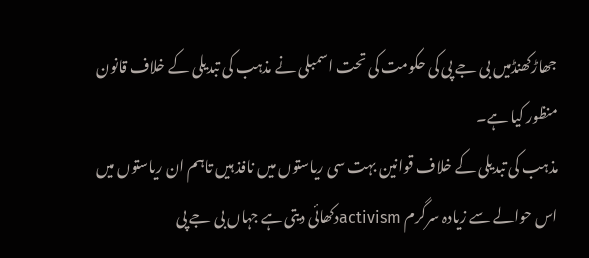جھاڑکھنڈمیں بی جے پی کی حکومت کی تحت اسمبلی نے مذہب کی تبدیلی کے خلاف قانون منظور کیا ہے۔
مذہب کی تبدیلی کے خلاف قوانین بہت سی ریاستوں میں نافذ ہیں تاہم ان ریاستوں میں اس حوالے سے زیادہ سرگرم activismدکھائی دیتی ہے جہاں بی جے پی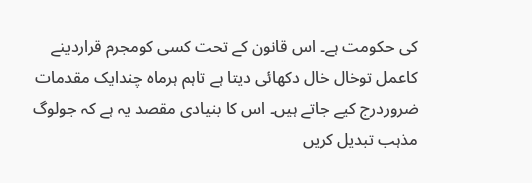کی حکومت ہے۔ اس قانون کے تحت کسی کومجرم قراردینے کاعمل توخال خال دکھائی دیتا ہے تاہم ہرماہ چندایک مقدمات ضروردرج کیے جاتے ہیں۔ اس کا بنیادی مقصد یہ ہے کہ جولوگ مذہب تبدیل کریں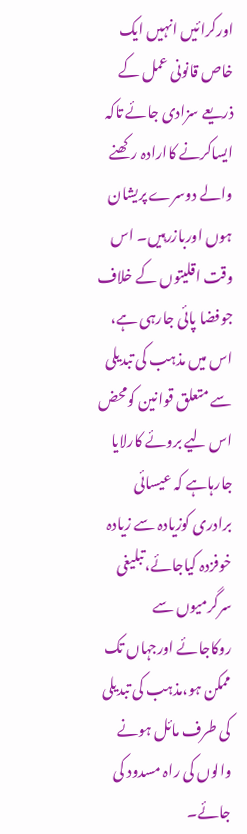اورکرائیں انہیں ایک خاص قانونی عمل کے ذریعے سزادی جائے تاکہ ایساکرنے کاارادہ رکھنے والے دوسرے پریشان ہوں اوربازرہیں۔ اس وقت اقلیتوں کے خلاف جوفضا پائی جارہی ہے، اس میں مذہب کی تبدیلی سے متعلق قوانین کومحض اس لیے بروئے کارلایا جارہاہے کہ عیسائی برادری کوزیادہ سے زیادہ خوفزدہ کیاجائے،تبلیغی سرگرمیوں سے روکاجائے اورجہاں تک ممکن ہو،مذہب کی تبدیلی کی طرف مائل ہونے والوں کی راہ مسدود کی جائے۔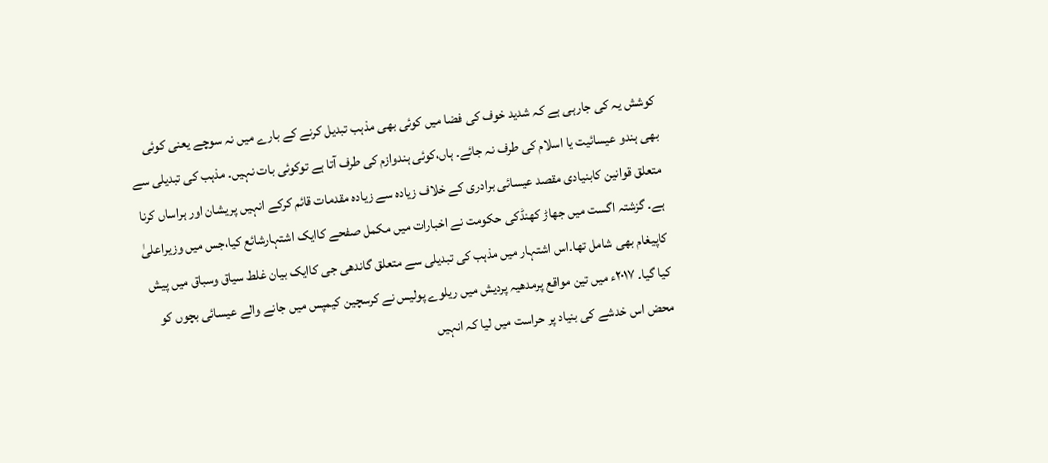کوشش یہ کی جارہی ہے کہ شدید خوف کی فضا میں کوئی بھی مذہب تبدیل کرنے کے بارے میں نہ سوچے یعنی کوئی بھی ہندو عیسائیت یا اسلام کی طرف نہ جائے۔ ہاں،کوئی ہندوازم کی طرف آتا ہے توکوئی بات نہیں۔ مذہب کی تبدیلی سے متعلق قوانین کابنیادی مقصد عیسائی برادری کے خلاف زیادہ سے زیادہ مقدمات قائم کرکے انہیں پریشان اور ہراساں کرنا ہے۔ گزشتہ اگست میں جھاڑ کھنڈکی حکومت نے اخبارات میں مکمل صفحے کاایک اشتہارشائع کیا،جس میں وزیراعلیٰ کاپیغام بھی شامل تھا۔اس اشتہار میں مذہب کی تبدیلی سے متعلق گاندھی جی کاایک بیان غلط سیاق وسباق میں پیش کیا گیا۔ ۲۰۱۷ء میں تین مواقع پرمدھیہ پردیش میں ریلوے پولیس نے کرسچین کیمپس میں جانے والے عیسائی بچوں کو محض اس خدشے کی بنیاد پر حراست میں لیا کہ انہیں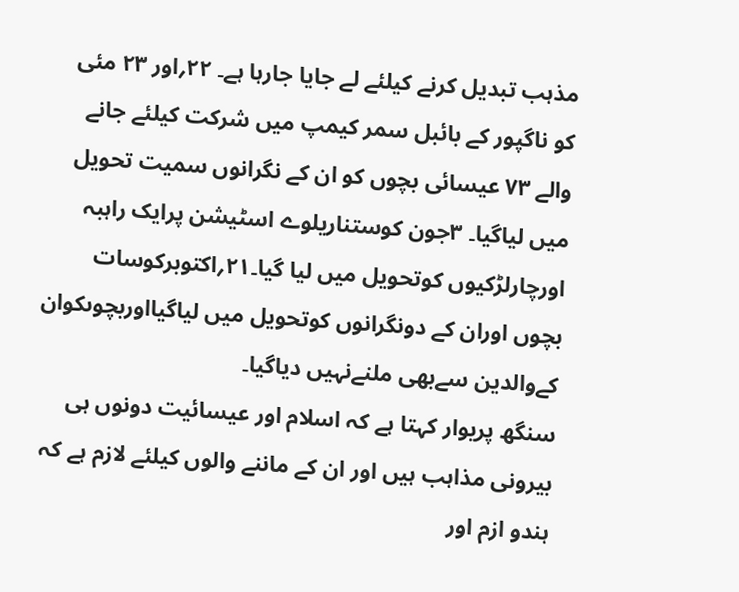مذہب تبدیل کرنے کیلئے لے جایا جارہا ہے۔ ۲۲؍اور ۲۳ مئی کو ناگپور کے بائبل سمر کیمپ میں شرکت کیلئے جانے والے ۷۳ عیسائی بچوں کو ان کے نگرانوں سمیت تحویل میں لیاگیا۔ ۳جون کوستناریلوے اسٹیشن پرایک راہبہ اورچارلڑکیوں کوتحویل میں لیا گیا۔۲۱؍اکتوبرکوسات بچوں اوران کے دونگرانوں کوتحویل میں لیاگیااوربچوںکوان کےوالدین سےبھی ملنےنہیں دیاگیا۔
سنگھ پریوار کہتا ہے کہ اسلام اور عیسائیت دونوں ہی بیرونی مذاہب ہیں اور ان کے ماننے والوں کیلئے لازم ہے کہ ہندو ازم اور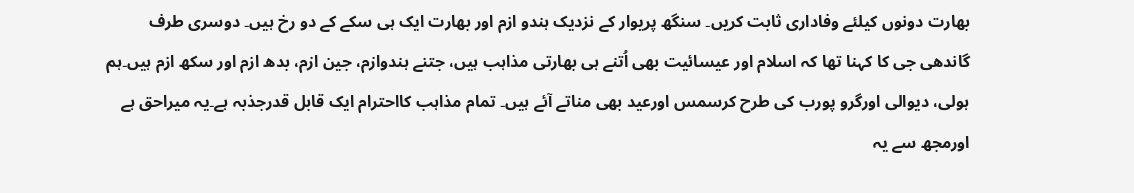بھارت دونوں کیلئے وفاداری ثابت کریں۔ سنگھ پریوار کے نزدیک ہندو ازم اور بھارت ایک ہی سکے کے دو رخ ہیں۔ دوسری طرف گاندھی جی کا کہنا تھا کہ اسلام اور عیسائیت بھی اُتنے ہی بھارتی مذاہب ہیں، جتنے ہندوازم، جین ازم، بدھ ازم اور سکھ ازم ہیں۔ہم ہولی، دیوالی اورگرو پورب کی طرح کرسمس اورعید بھی مناتے آئے ہیں۔ تمام مذاہب کااحترام ایک قابل قدرجذبہ ہے۔یہ میراحق ہے اورمجھ سے یہ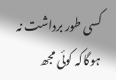کسی طور برداشت نہ ہوگاکہ کوئی مجھ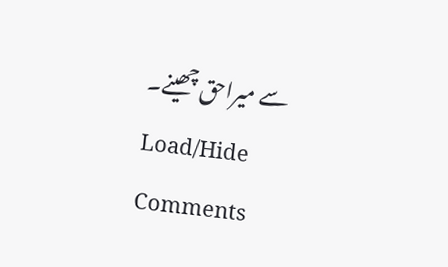سے میراحق چھینے۔
Load/Hide Comments